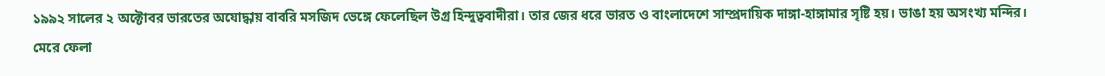১৯৯২ সালের ২ অক্টোবর ভারতের অযোদ্ধায় বাবরি মসজিদ ভেঙ্গে ফেলেছিল উগ্র হিন্দুত্ববাদীরা। তার জের ধরে ভারত ও বাংলাদেশে সাম্প্রদায়িক দাঙ্গা-হাঙ্গামার সৃষ্টি হয়। ভাঙা হয় অসংখ্য মন্দির। মেরে ফেলা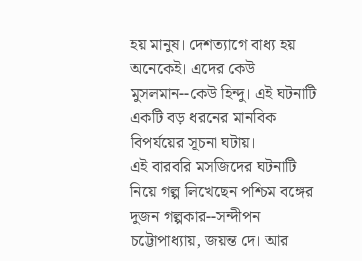হয় মানুষ। দেশত্যাগে বাধ্য হয় অনেকেই। এদের কেউ মুসলমান--কেউ হিন্দু। এই ঘটনাটি একটি বড় ধরনের মানবিক বিপর্যয়ের সূচনা ঘটায়।
এই বারবরি মসজিদের ঘটনাটি নিয়ে গল্প লিখেছেন পশ্চিম বঙ্গের দুজন গল্পকার--সন্দীপন চট্টোপাধ্যায়, জয়ন্ত দে। আর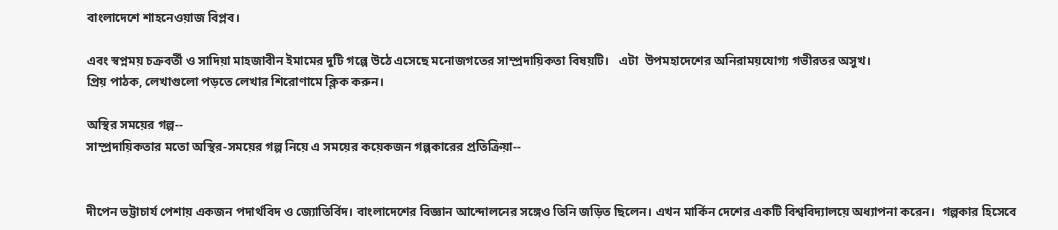বাংলাদেশে শাহনেওয়াজ বিপ্লব।

এবং স্বপ্নময় চক্রবর্তী ও সাদিয়া মাহজাবীন ইমামের দুটি গল্পে উঠে এসেছে মনোজগতের সাম্প্রদায়িকতা বিষয়টি।   এটা  উপমহাদেশের অনিরাময়যোগ্য গভীরতর অসুখ।
প্রিয় পাঠক, লেখাগুলো পড়তে লেখার শিরোণামে ক্লিক করুন।

অস্থির সময়ের গল্প--
সাম্প্রদায়িকতার মতো অস্থির-সময়ের গল্প নিয়ে এ সময়ের কয়েকজন গল্পকারের প্রতিক্রিয়া--


দীপেন ভট্টাচার্য পেশায় একজন পদার্থবিদ ও জ্যোতির্বিদ। বাংলাদেশের বিজ্ঞান আন্দোলনের সঙ্গেও তিনি জড়িত ছিলেন। এখন মার্কিন দেশের একটি বিশ্ববিদ্যালয়ে অধ্যাপনা করেন।  গল্পকার হিসেবে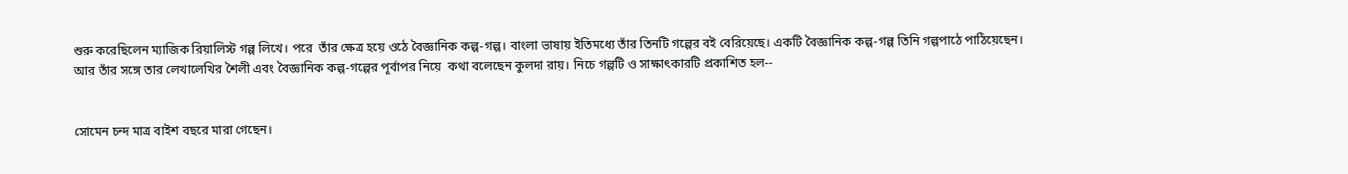শুরু করেছিলেন ম্যাজিক রিয়ালিস্ট গল্প লিখে। পরে  তাঁর ক্ষেত্র হয়ে ওঠে বৈজ্ঞানিক কল্প-গল্প। বাংলা ভাষায় ইতিমধ্যে তাঁর তিনটি গল্পের বই বেরিয়েছে। একটি বৈজ্ঞানিক কল্প-গল্প তিনি গল্পপাঠে পাঠিয়েছেন। আর তাঁর সঙ্গে তার লেখালেখির শৈলী এবং বৈজ্ঞানিক কল্প-গল্পের পূর্বাপর নিয়ে  কথা বলেছেন কুলদা রায়। নিচে গল্পটি ও সাক্ষাৎকারটি প্রকাশিত হল--


সোমেন চন্দ মাত্র বাইশ বছরে মারা গেছেন।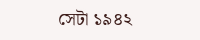সেটা ১৯৪২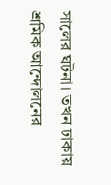সালের ঘটনা। তখন ঢাকায় শ্রমিক আন্দোলনের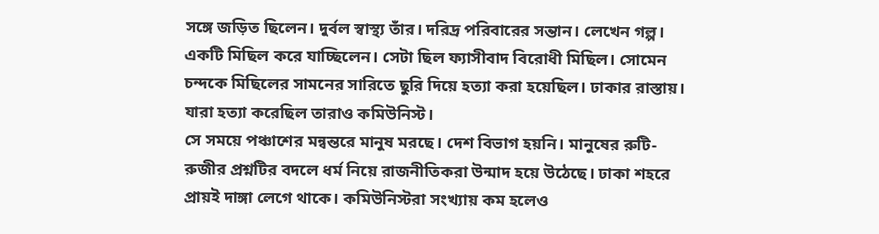সঙ্গে জড়িত ছিলেন। দুর্বল স্বাস্থ্য তাঁর। দরিদ্র পরিবারের সন্তান। লেখেন গল্প। একটি মিছিল করে যাচ্ছিলেন। সেটা ছিল ফ্যাসীবাদ বিরোধী মিছিল। সোমেন চন্দকে মিছিলের সামনের সারিতে ছুরি দিয়ে হত্যা করা হয়েছিল। ঢাকার রাস্তায়। যারা হত্যা করেছিল তারাও কমিউনিস্ট।
সে সময়ে পঞ্চাশের মন্বন্তরে মানুষ মরছে। দেশ বিভাগ হয়নি। মানুষের রুটি-রুজীর প্রশ্নটির বদলে ধর্ম নিয়ে রাজনীতিকরা উন্মাদ হয়ে উঠেছে। ঢাকা শহরে প্রায়ই দাঙ্গা লেগে থাকে। কমিউনিস্টরা সংখ্যায় কম হলেও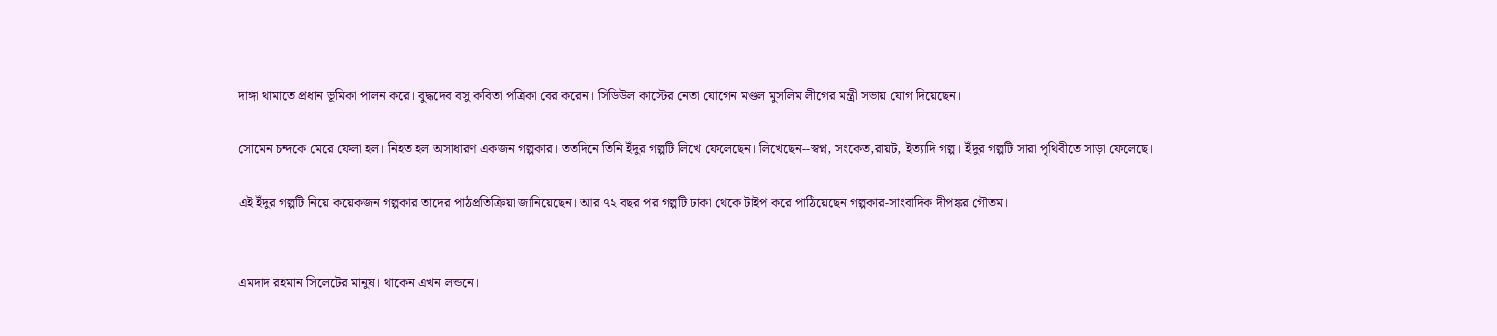দাঙ্গা থামাতে প্রধান ভূমিকা পালন করে। বুদ্ধদেব বসু কবিতা পত্রিকা বের করেন। সিডিউল কাস্টের নেতা যোগেন মণ্ডল মুসলিম লীগের মন্ত্রী সভায় যোগ দিয়েছেন।

সোমেন চন্দকে মেরে ফেলা হল। নিহত হল অসাধারণ একজন গল্পকার। ততদিনে তিনি ইঁদুর গল্পটি লিখে ফেলেছেন। লিখেছেন--স্বপ্ন, সংকেত,রায়ট, ইত্যাদি গল্প। ইঁদুর গল্পটি সারা পৃথিবীতে সাড়া ফেলেছে।

এই ইঁদুর গল্পটি নিয়ে কয়েকজন গল্পকার তাদের পাঠপ্রতিক্রিয়া জানিয়েছেন। আর ৭২ বছর পর গল্পটি ঢাকা থেকে টাইপ করে পাঠিয়েছেন গল্পকার-সাংবাদিক দীপঙ্কর গৌতম।


এমদাদ রহমান সিলেটের মানুষ। থাকেন এখন লন্ডনে।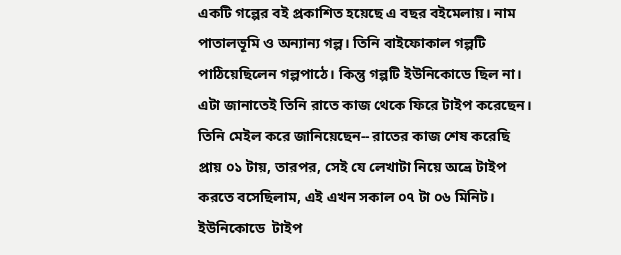একটি গল্পের বই প্রকাশিত হয়েছে এ বছর বইমেলায়। নাম পাতালভূমি ও অন্যান্য গল্প। তিনি বাইফোকাল গল্পটি পাঠিয়েছিলেন গল্পপাঠে। কিন্তু গল্পটি ইউনিকোডে ছিল না। এটা জানাতেই তিনি রাতে কাজ থেকে ফিরে টাইপ করেছেন। তিনি মেইল করে জানিয়েছেন-- রাতের কাজ শেষ করেছি প্রায় ০১ টায়, তারপর, সেই যে লেখাটা নিয়ে অভ্রে টাইপ করতে বসেছিলাম, এই এখন সকাল ০৭ টা ০৬ মিনিট। ইউনিকোডে  টাইপ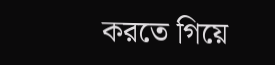করতে গিয়ে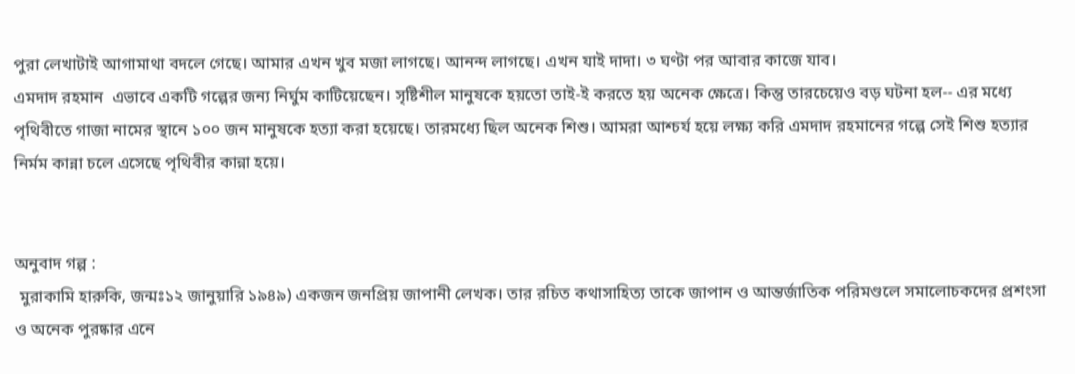পুরা লেখাটাই আগামাথা বদলে গেছে। আমার এখন খুব মজা লাগছে। আনন্দ লাগছে। এখন যাই দাদা। ৩ ঘণ্টা পর আবার কাজে যাব।
এমদাদ রহমান  এভাবে একটি গল্পের জন্য নির্ঘুম কাটিয়েছেন। সৃষ্টিশীল মানুষকে হয়তো তাই-ই করতে হয় অনেক ক্ষেত্রে। কিন্তু তারচেয়েও বড় ঘটনা হল-- এর মধ্যে পৃথিবীতে গাজা নামের স্থানে ১০০ জন মানুষকে হত্যা করা হয়েছে। তারমধ্যে ছিল অনেক শিশু। আমরা আশ্চর্য হয়ে লক্ষ্য করি এমদাদ রহমানের গল্পে সেই শিশু হত্যার নির্মম কান্না চলে এসেছে পৃথিবীর কান্না হয়ে।


অনুবাদ গল্প :
 মুরাকামি হারুকি, জন্মঃ১২ জানুয়ারি ১৯৪৯) একজন জনপ্রিয় জাপানী লেখক। তার রচিত কথাসাহিত্য তাকে জাপান ও আন্তর্জাতিক পরিমণ্ডলে সমালোচকদের প্রশংসা ও অনেক পুরষ্কার এনে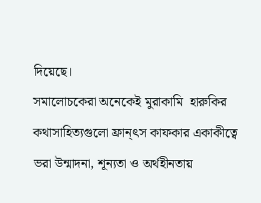দিয়েছে।
সমালোচকেরা অনেকেই মুরাকামি  হারুকির কথাসাহিত্যগুলো ফ্রান্‌ৎস কাফকার একাকীত্বে ভরা উন্মাদনা, শূন্যতা ও অর্থহীনতায়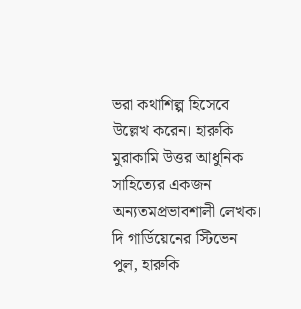ভরা কথাশিল্প হিসেবে উল্লেখ করেন। হারুকি মুরাকামি উত্তর আধুনিক সাহিত্যের একজন অন্যতমপ্রভাবশালী লেখক। দি গার্ডিয়েনের স্টিভেন পুল, হারুকি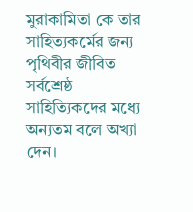মুরাকামিতা কে তার সাহিত্যকর্মের জন্য পৃথিবীর জীবিত সর্বশ্রেষ্ঠ সাহিত্যিকদের মধ্যে অন্যতম বলে অখ্যা দেন।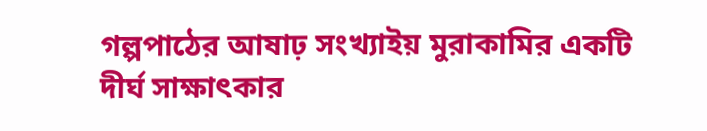গল্পপাঠের আষাঢ় সংখ্যাইয় মুরাকামির একটি দীর্ঘ সাক্ষাৎকার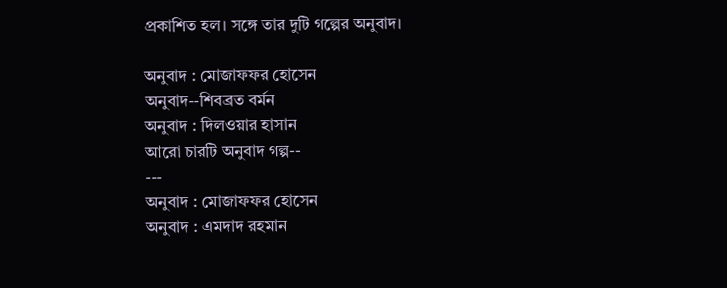প্রকাশিত হল। সঙ্গে তার দুটি গল্পের অনুবাদ।

অনুবাদ : মোজাফফর হোসেন
অনুবাদ--শিবব্রত বর্মন
অনুবাদ : দিলওয়ার হাসান
আরো চারটি অনুবাদ গল্প--
---
অনুবাদ : মোজাফফর হোসেন
অনুবাদ : এমদাদ রহমান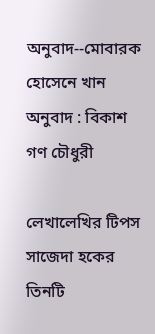অনুবাদ--মোবারক হোসেনে খান
অনুবাদ : বিকাশ গণ চৌধুরী

লেখালেখির টিপস
সাজেদা হকের তিনটি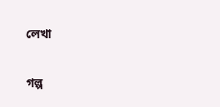লেখা


গল্প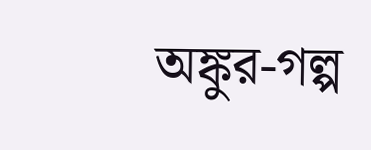অঙ্কুর-গল্প